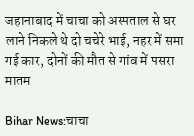जहानाबाद में चाचा को अस्पताल से घर लाने निकले थे दो चचेरे भाई, नहर में समा गई कार, दोनों की मौत से गांव में पसरा मातम

Bihar News:चाचा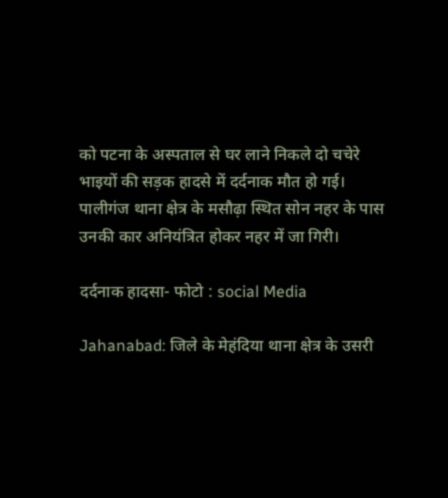को पटना के अस्पताल से घर लाने निकले दो चचेरे भाइयों की सड़क हादसे में दर्दनाक मौत हो गई। पालीगंज थाना क्षेत्र के मसौढ़ा स्थित सोन नहर के पास उनकी कार अनियंत्रित होकर नहर में जा गिरी।

दर्दनाक हादसा- फोटो : social Media

Jahanabad: जिले के मेहंदिया थाना क्षेत्र के उसरी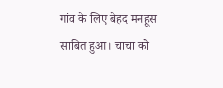गांव के लिए बेहद मनहूस साबित हुआ। चाचा को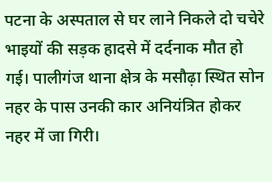पटना के अस्पताल से घर लाने निकले दो चचेरे भाइयों की सड़क हादसे में दर्दनाक मौत हो गई। पालीगंज थाना क्षेत्र के मसौढ़ा स्थित सोन नहर के पास उनकी कार अनियंत्रित होकर नहर में जा गिरी।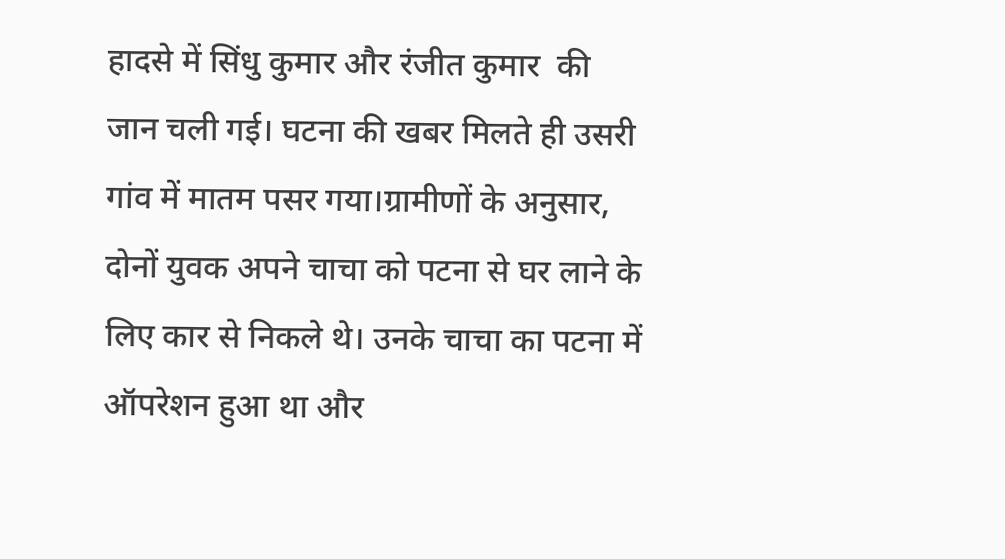हादसे में सिंधु कुमार और रंजीत कुमार  की जान चली गई। घटना की खबर मिलते ही उसरी गांव में मातम पसर गया।ग्रामीणों के अनुसार, दोनों युवक अपने चाचा को पटना से घर लाने के लिए कार से निकले थे। उनके चाचा का पटना में ऑपरेशन हुआ था और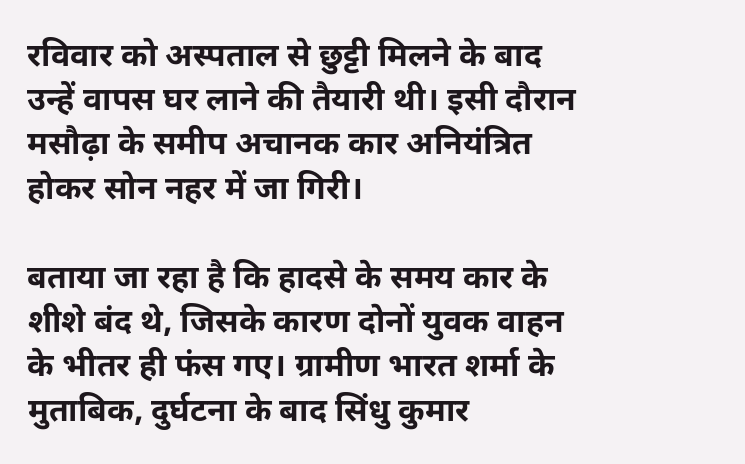रविवार को अस्पताल से छुट्टी मिलने के बाद उन्हें वापस घर लाने की तैयारी थी। इसी दौरान मसौढ़ा के समीप अचानक कार अनियंत्रित होकर सोन नहर में जा गिरी।

बताया जा रहा है कि हादसे के समय कार के शीशे बंद थे, जिसके कारण दोनों युवक वाहन के भीतर ही फंस गए। ग्रामीण भारत शर्मा के मुताबिक, दुर्घटना के बाद सिंधु कुमार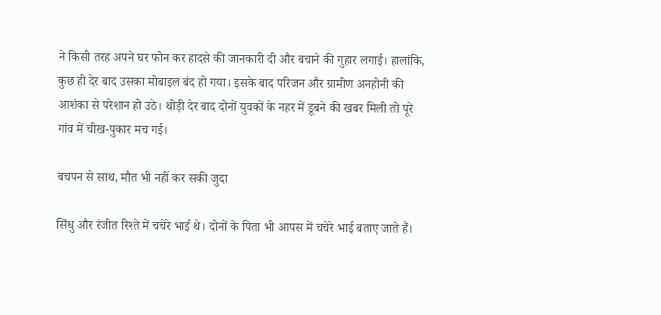ने किसी तरह अपने घर फोन कर हादसे की जानकारी दी और बचाने की गुहार लगाई। हालांकि, कुछ ही देर बाद उसका मोबाइल बंद हो गया। इसके बाद परिजन और ग्रामीण अनहोनी की आशंका से परेशान हो उठे। थोड़ी देर बाद दोनों युवकों के नहर में डूबने की खबर मिली तो पूरे गांव में चीख-पुकार मच गई।

बचपन से साथ, मौत भी नहीं कर सकी जुदा

सिंधु और रंजीत रिश्ते में चचेरे भाई थे। दोनों के पिता भी आपस में चचेरे भाई बताए जाते हैं।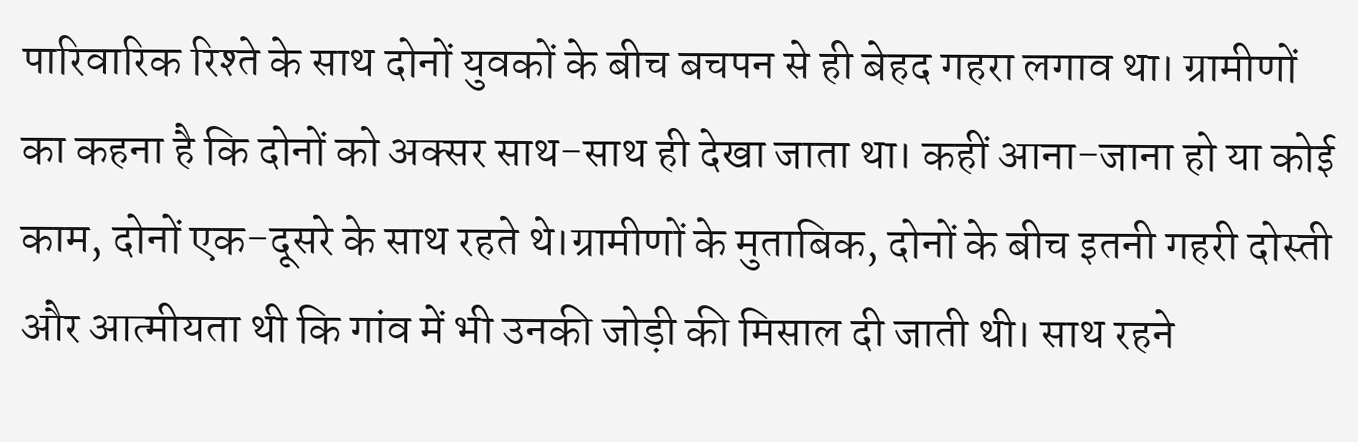पारिवारिक रिश्ते के साथ दोनों युवकों के बीच बचपन से ही बेहद गहरा लगाव था। ग्रामीणों का कहना है कि दोनों को अक्सर साथ-साथ ही देखा जाता था। कहीं आना-जाना हो या कोई काम, दोनों एक-दूसरे के साथ रहते थे।ग्रामीणों के मुताबिक, दोनों के बीच इतनी गहरी दोस्ती और आत्मीयता थी कि गांव में भी उनकी जोड़ी की मिसाल दी जाती थी। साथ रहने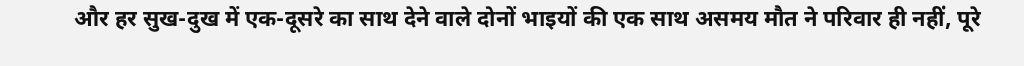और हर सुख-दुख में एक-दूसरे का साथ देने वाले दोनों भाइयों की एक साथ असमय मौत ने परिवार ही नहीं, पूरे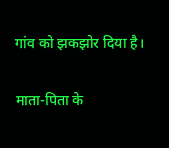गांव को झकझोर दिया है।

माता-पिता के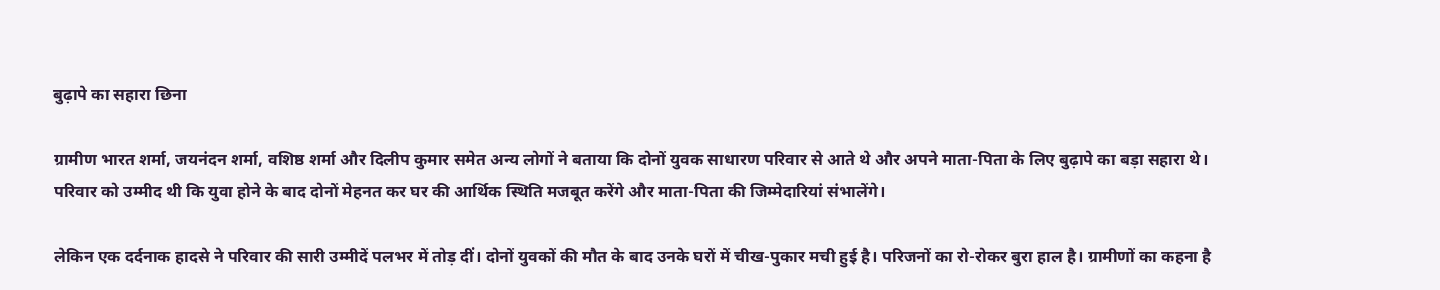बुढ़ापे का सहारा छिना

ग्रामीण भारत शर्मा, जयनंदन शर्मा, वशिष्ठ शर्मा और दिलीप कुमार समेत अन्य लोगों ने बताया कि दोनों युवक साधारण परिवार से आते थे और अपने माता-पिता के लिए बुढ़ापे का बड़ा सहारा थे। परिवार को उम्मीद थी कि युवा होने के बाद दोनों मेहनत कर घर की आर्थिक स्थिति मजबूत करेंगे और माता-पिता की जिम्मेदारियां संभालेंगे।

लेकिन एक दर्दनाक हादसे ने परिवार की सारी उम्मीदें पलभर में तोड़ दीं। दोनों युवकों की मौत के बाद उनके घरों में चीख-पुकार मची हुई है। परिजनों का रो-रोकर बुरा हाल है। ग्रामीणों का कहना है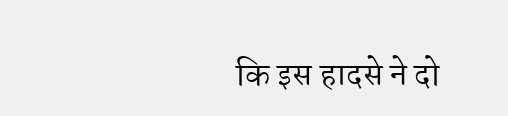कि इस हादसे ने दो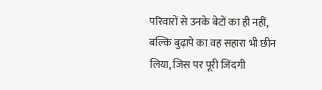परिवारों से उनके बेटों का ही नहीं, बल्कि बुढ़ापे का वह सहारा भी छीन लिया, जिस पर पूरी जिंदगी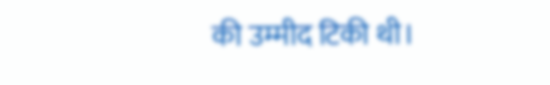की उम्मीद टिकी थी।